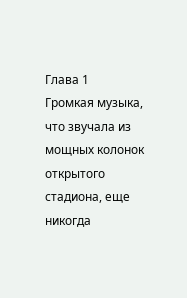Глава 1
Громкая музыка, что звучала из мощных колонок открытого стадиона, еще никогда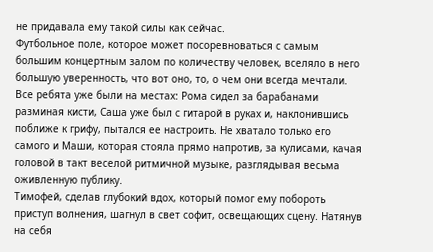не придавала ему такой силы как сейчас.
Футбольное поле, которое может посоревноваться с самым большим концертным залом по количеству человек, вселяло в него большую уверенность, что вот оно, то, о чем они всегда мечтали.
Все ребята уже были на местах: Рома сидел за барабанами разминая кисти, Саша уже был с гитарой в руках и, наклонившись поближе к грифу, пытался ее настроить. Не хватало только его самого и Маши, которая стояла прямо напротив, за кулисами, качая головой в такт веселой ритмичной музыке, разглядывая весьма оживленную публику.
Тимофей, сделав глубокий вдох, который помог ему побороть приступ волнения, шагнул в свет софит, освещающих сцену. Натянув на себя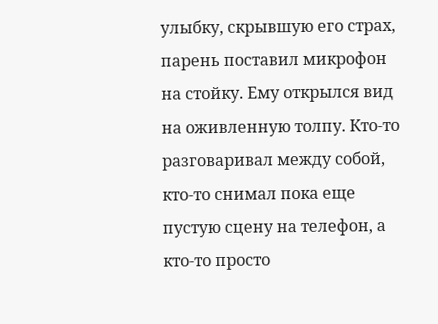улыбку, скрывшую его страх, парень поставил микрофон на стойку. Ему открылся вид на оживленную толпу. Кто-то разговаривал между собой, кто-то снимал пока еще пустую сцену на телефон, а кто-то просто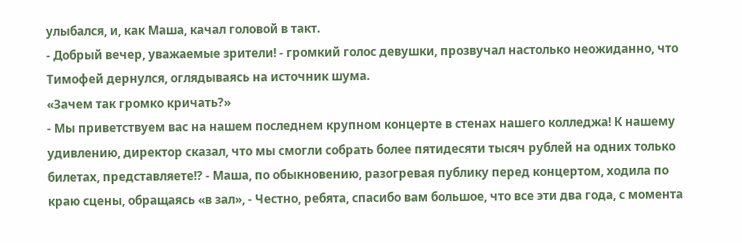улыбался, и, как Маша, качал головой в такт.
- Добрый вечер, уважаемые зрители! - громкий голос девушки, прозвучал настолько неожиданно, что Тимофей дернулся, оглядываясь на источник шума.
«Зачем так громко кричать?»
- Мы приветствуем вас на нашем последнем крупном концерте в стенах нашего колледжа! К нашему удивлению, директор сказал, что мы смогли собрать более пятидесяти тысяч рублей на одних только билетах, представляете!? - Маша, по обыкновению, разогревая публику перед концертом, ходила по краю сцены, обращаясь «в зал», - Честно, ребята, спасибо вам большое, что все эти два года, с момента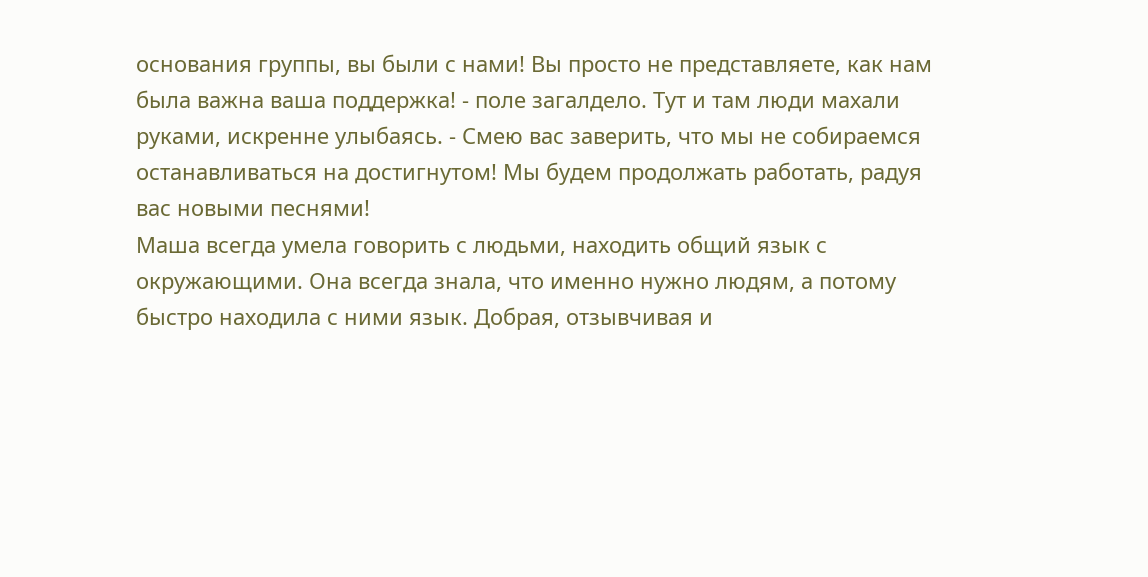основания группы, вы были с нами! Вы просто не представляете, как нам была важна ваша поддержка! - поле загалдело. Тут и там люди махали руками, искренне улыбаясь. - Смею вас заверить, что мы не собираемся останавливаться на достигнутом! Мы будем продолжать работать, радуя вас новыми песнями!
Маша всегда умела говорить с людьми, находить общий язык с окружающими. Она всегда знала, что именно нужно людям, а потому быстро находила с ними язык. Добрая, отзывчивая и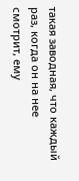такая заводная, что каждый раз, когда он на нее смотрит, ему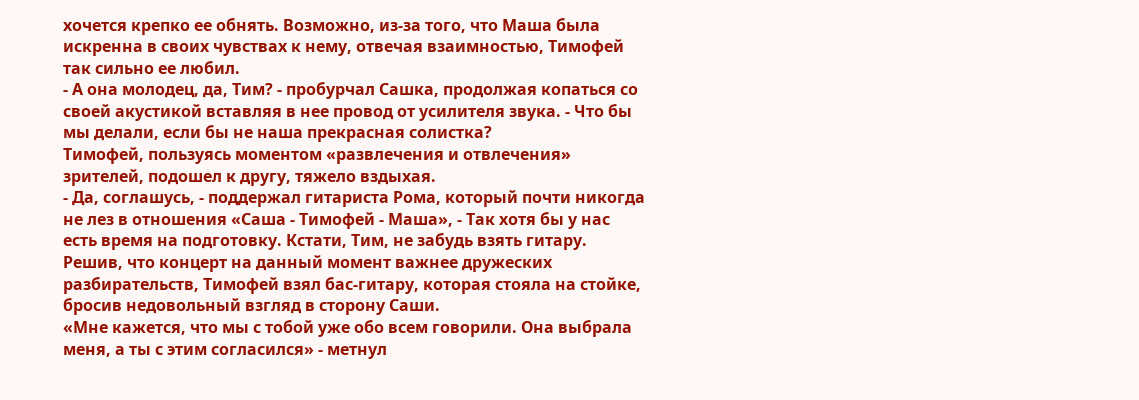хочется крепко ее обнять. Возможно, из-за того, что Маша была искренна в своих чувствах к нему, отвечая взаимностью, Тимофей так сильно ее любил.
- А она молодец, да, Тим? - пробурчал Сашка, продолжая копаться со своей акустикой вставляя в нее провод от усилителя звука. - Что бы мы делали, если бы не наша прекрасная солистка?
Тимофей, пользуясь моментом «развлечения и отвлечения» зрителей, подошел к другу, тяжело вздыхая.
- Да, соглашусь, - поддержал гитариста Рома, который почти никогда не лез в отношения «Саша - Тимофей - Маша», - Так хотя бы у нас есть время на подготовку. Кстати, Тим, не забудь взять гитару.
Решив, что концерт на данный момент важнее дружеских разбирательств, Тимофей взял бас-гитару, которая стояла на стойке, бросив недовольный взгляд в сторону Саши.
«Мне кажется, что мы с тобой уже обо всем говорили. Она выбрала меня, а ты с этим согласился» - метнул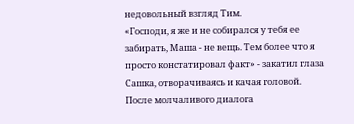недовольный взгляд Тим.
«Господи, я же и не собирался у тебя ее забирать, Маша - не вещь. Тем более что я просто констатировал факт» - закатил глаза Сашка, отворачиваясь и качая головой.
После молчаливого диалога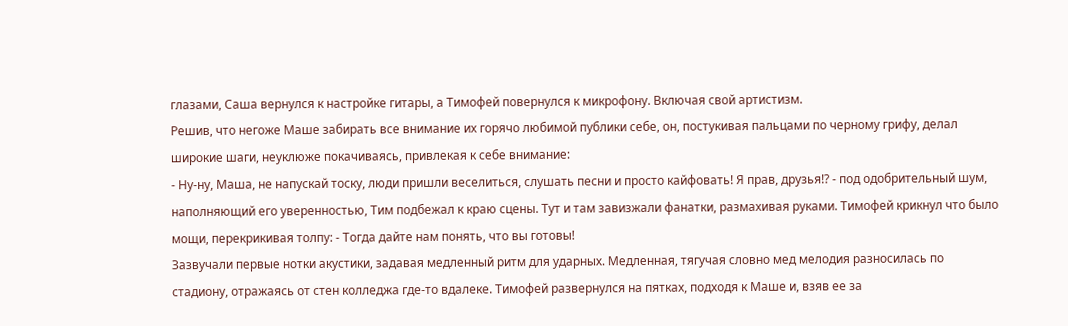глазами, Саша вернулся к настройке гитары, а Тимофей повернулся к микрофону. Включая свой артистизм.
Решив, что негоже Маше забирать все внимание их горячо любимой публики себе, он, постукивая пальцами по черному грифу, делал широкие шаги, неуклюже покачиваясь, привлекая к себе внимание:
- Ну-ну, Маша, не напускай тоску, люди пришли веселиться, слушать песни и просто кайфовать! Я прав, друзья!? - под одобрительный шум, наполняющий его уверенностью, Тим подбежал к краю сцены. Тут и там завизжали фанатки, размахивая руками. Тимофей крикнул что было мощи, перекрикивая толпу: - Тогда дайте нам понять, что вы готовы!
Зазвучали первые нотки акустики, задавая медленный ритм для ударных. Медленная, тягучая словно мед мелодия разносилась по стадиону, отражаясь от стен колледжа где-то вдалеке. Тимофей развернулся на пятках, подходя к Маше и, взяв ее за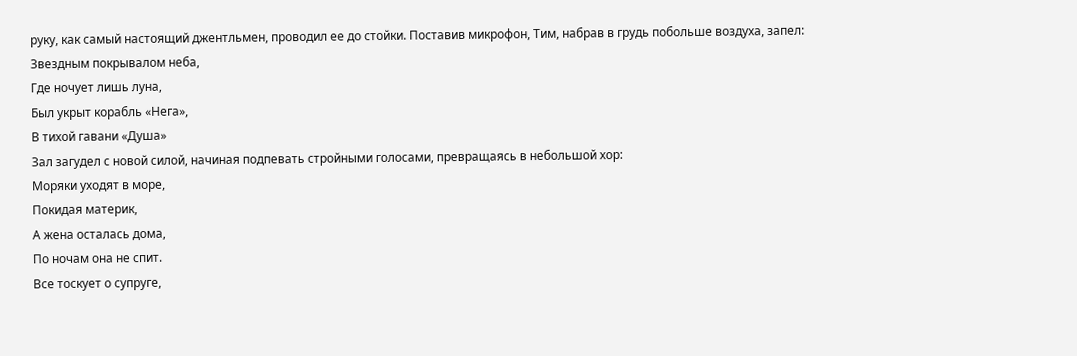руку, как самый настоящий джентльмен, проводил ее до стойки. Поставив микрофон, Тим, набрав в грудь побольше воздуха, запел:
Звездным покрывалом неба,
Где ночует лишь луна,
Был укрыт корабль «Нега»,
В тихой гавани «Душа»
Зал загудел с новой силой, начиная подпевать стройными голосами, превращаясь в небольшой хор:
Моряки уходят в море,
Покидая материк,
А жена осталась дома,
По ночам она не спит.
Все тоскует о супруге,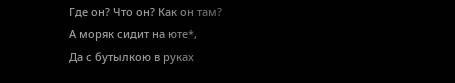Где он? Что он? Как он там?
А моряк сидит на юте*,
Да с бутылкою в руках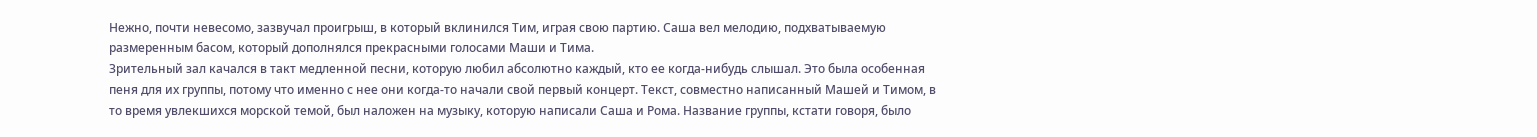Нежно, почти невесомо, зазвучал проигрыш, в который вклинился Тим, играя свою партию. Саша вел мелодию, подхватываемую размеренным басом, который дополнялся прекрасными голосами Маши и Тима.
Зрительный зал качался в такт медленной песни, которую любил абсолютно каждый, кто ее когда-нибудь слышал. Это была особенная пеня для их группы, потому что именно с нее они когда-то начали свой первый концерт. Текст, совместно написанный Машей и Тимом, в то время увлекшихся морской темой, был наложен на музыку, которую написали Саша и Рома. Название группы, кстати говоря, было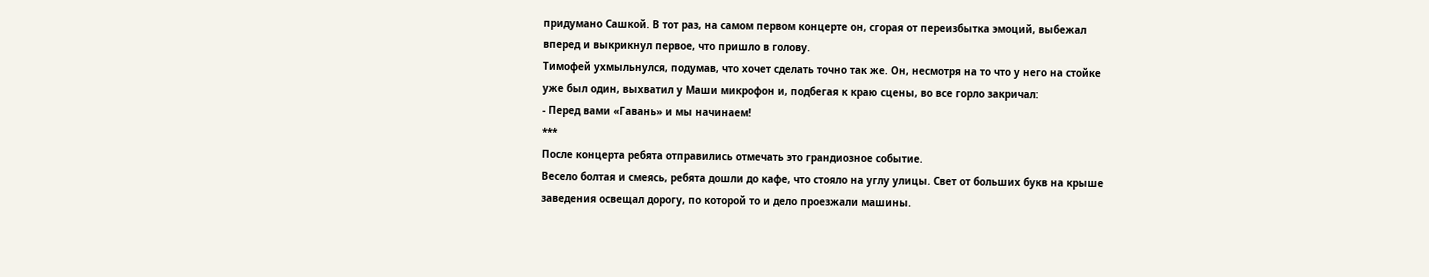придумано Сашкой. В тот раз, на самом первом концерте он, сгорая от переизбытка эмоций, выбежал вперед и выкрикнул первое, что пришло в голову.
Тимофей ухмыльнулся, подумав, что хочет сделать точно так же. Он, несмотря на то что у него на стойке уже был один, выхватил у Маши микрофон и, подбегая к краю сцены, во все горло закричал:
- Перед вами «Гавань» и мы начинаем!
***
После концерта ребята отправились отмечать это грандиозное событие.
Весело болтая и смеясь, ребята дошли до кафе, что стояло на углу улицы. Свет от больших букв на крыше заведения освещал дорогу, по которой то и дело проезжали машины.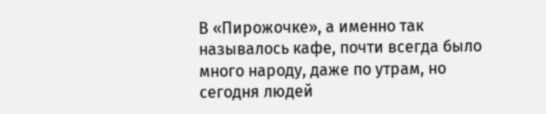В «Пирожочке», а именно так называлось кафе, почти всегда было много народу, даже по утрам, но сегодня людей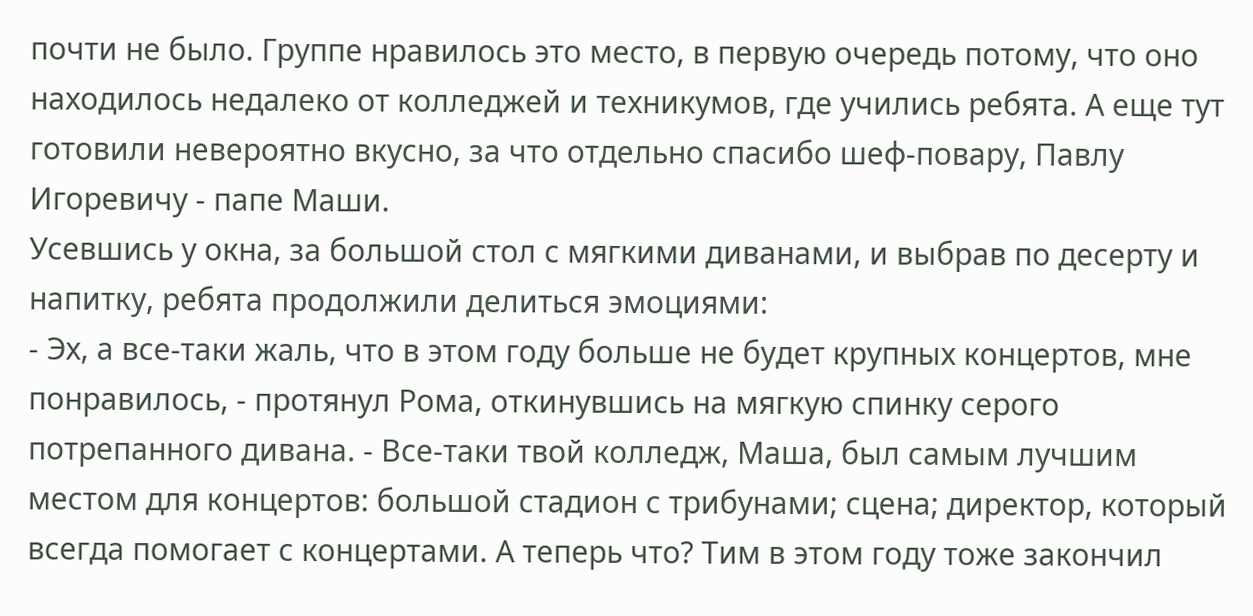почти не было. Группе нравилось это место, в первую очередь потому, что оно находилось недалеко от колледжей и техникумов, где учились ребята. А еще тут готовили невероятно вкусно, за что отдельно спасибо шеф-повару, Павлу Игоревичу - папе Маши.
Усевшись у окна, за большой стол с мягкими диванами, и выбрав по десерту и напитку, ребята продолжили делиться эмоциями:
- Эх, а все-таки жаль, что в этом году больше не будет крупных концертов, мне понравилось, - протянул Рома, откинувшись на мягкую спинку серого потрепанного дивана. - Все-таки твой колледж, Маша, был самым лучшим местом для концертов: большой стадион с трибунами; сцена; директор, который всегда помогает с концертами. А теперь что? Тим в этом году тоже закончил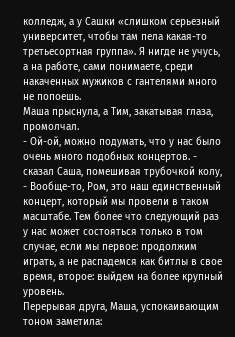колледж, а у Сашки «слишком серьезный университет, чтобы там пела какая-то третьесортная группа». Я нигде не учусь, а на работе, сами понимаете, среди накаченных мужиков с гантелями много не попоешь.
Маша прыснула, а Тим, закатывая глаза, промолчал.
- Ой-ой, можно подумать, что у нас было очень много подобных концертов. - сказал Саша, помешивая трубочкой колу, - Вообще-то, Ром, это наш единственный концерт, который мы провели в таком масштабе. Тем более что следующий раз у нас может состояться только в том случае, если мы первое: продолжим играть, а не распадемся как битлы в свое время, второе: выйдем на более крупный уровень.
Перерывая друга, Маша, успокаивающим тоном заметила: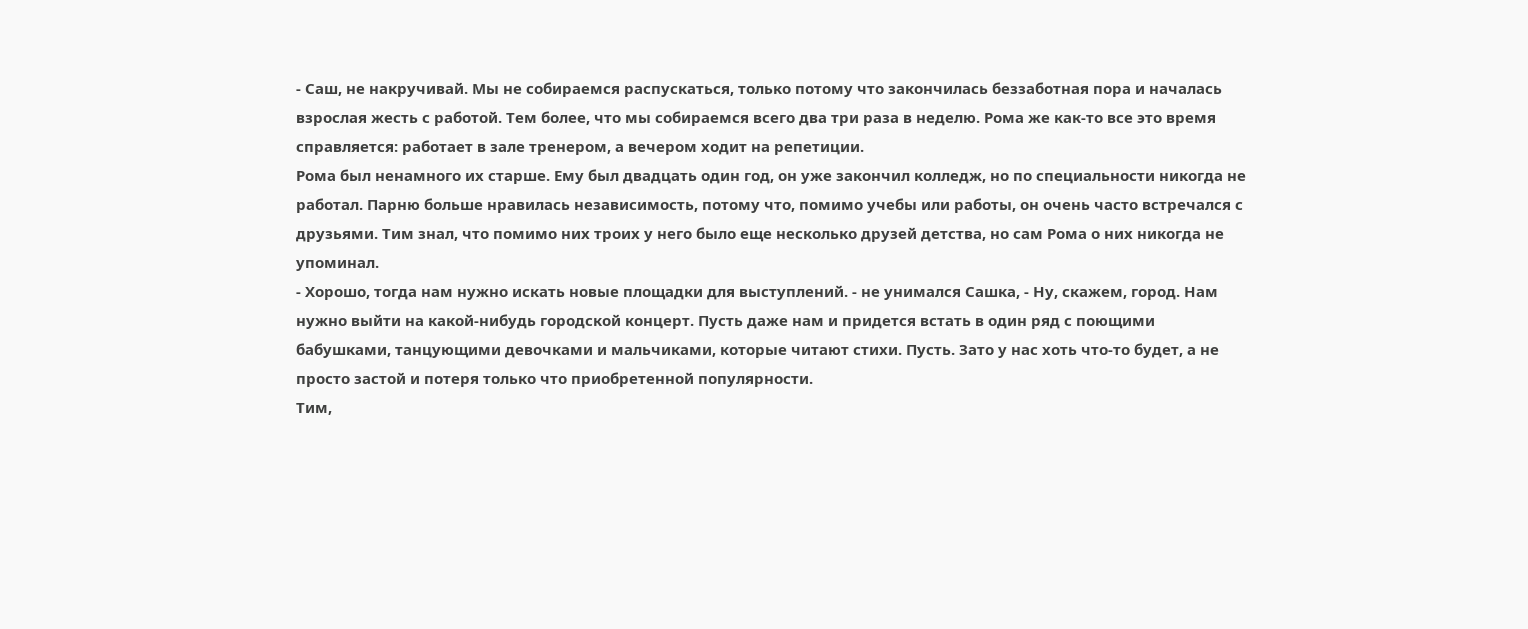- Саш, не накручивай. Мы не собираемся распускаться, только потому что закончилась беззаботная пора и началась взрослая жесть с работой. Тем более, что мы собираемся всего два три раза в неделю. Рома же как-то все это время справляется: работает в зале тренером, а вечером ходит на репетиции.
Рома был ненамного их старше. Ему был двадцать один год, он уже закончил колледж, но по специальности никогда не работал. Парню больше нравилась независимость, потому что, помимо учебы или работы, он очень часто встречался с друзьями. Тим знал, что помимо них троих у него было еще несколько друзей детства, но сам Рома о них никогда не упоминал.
- Хорошо, тогда нам нужно искать новые площадки для выступлений. - не унимался Сашка, - Ну, скажем, город. Нам нужно выйти на какой-нибудь городской концерт. Пусть даже нам и придется встать в один ряд с поющими бабушками, танцующими девочками и мальчиками, которые читают стихи. Пусть. Зато у нас хоть что-то будет, а не просто застой и потеря только что приобретенной популярности.
Тим,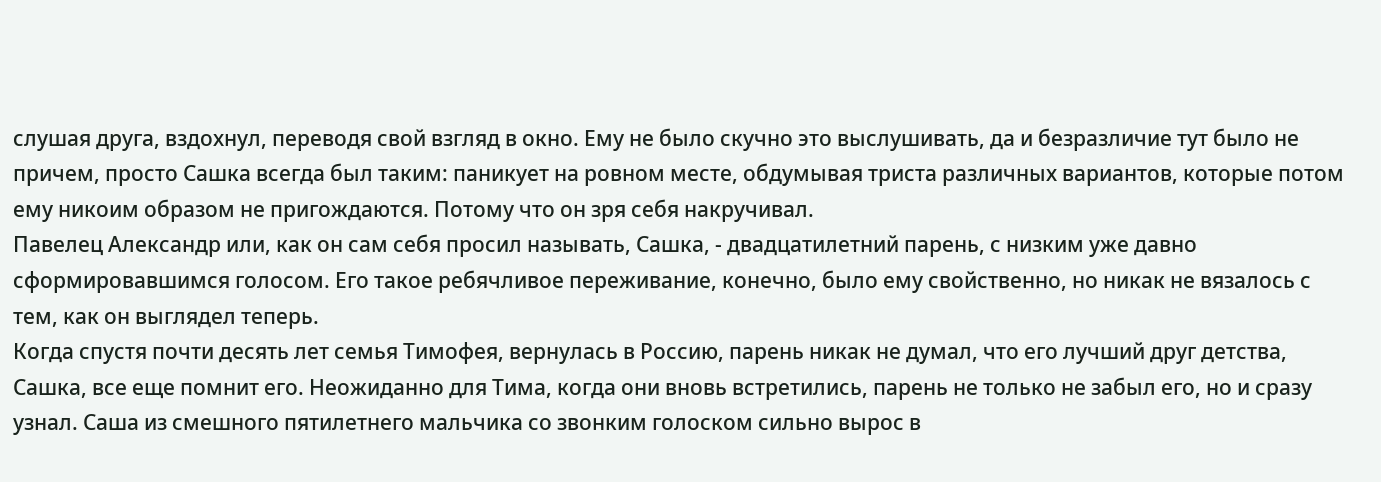слушая друга, вздохнул, переводя свой взгляд в окно. Ему не было скучно это выслушивать, да и безразличие тут было не причем, просто Сашка всегда был таким: паникует на ровном месте, обдумывая триста различных вариантов, которые потом ему никоим образом не пригождаются. Потому что он зря себя накручивал.
Павелец Александр или, как он сам себя просил называть, Сашка, - двадцатилетний парень, с низким уже давно сформировавшимся голосом. Его такое ребячливое переживание, конечно, было ему свойственно, но никак не вязалось с тем, как он выглядел теперь.
Когда спустя почти десять лет семья Тимофея, вернулась в Россию, парень никак не думал, что его лучший друг детства, Сашка, все еще помнит его. Неожиданно для Тима, когда они вновь встретились, парень не только не забыл его, но и сразу узнал. Саша из смешного пятилетнего мальчика со звонким голоском сильно вырос в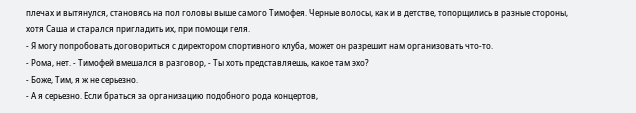плечах и вытянулся, становясь на пол головы выше самого Тимофея. Черные волосы, как и в детстве, топорщились в разные стороны, хотя Саша и старался пригладить их, при помощи геля.
- Я могу попробовать договориться с директором спортивного клуба, может он разрешит нам организовать что-то.
- Рома, нет. - Тимофей вмешался в разговор, - Ты хоть представляешь, какое там эхо?
- Боже, Тим, я ж не серьезно.
- А я серьезно. Если браться за организацию подобного рода концертов,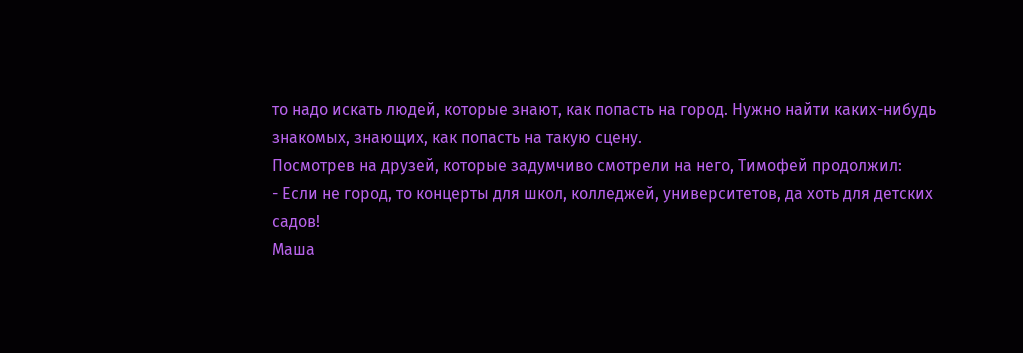то надо искать людей, которые знают, как попасть на город. Нужно найти каких-нибудь знакомых, знающих, как попасть на такую сцену.
Посмотрев на друзей, которые задумчиво смотрели на него, Тимофей продолжил:
- Если не город, то концерты для школ, колледжей, университетов, да хоть для детских садов!
Маша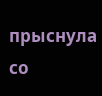прыснула со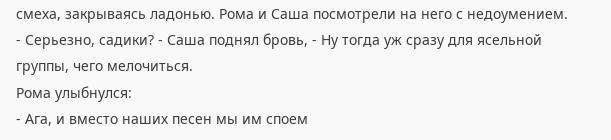смеха, закрываясь ладонью. Рома и Саша посмотрели на него с недоумением.
- Серьезно, садики? - Саша поднял бровь, - Ну тогда уж сразу для ясельной группы, чего мелочиться.
Рома улыбнулся:
- Ага, и вместо наших песен мы им споем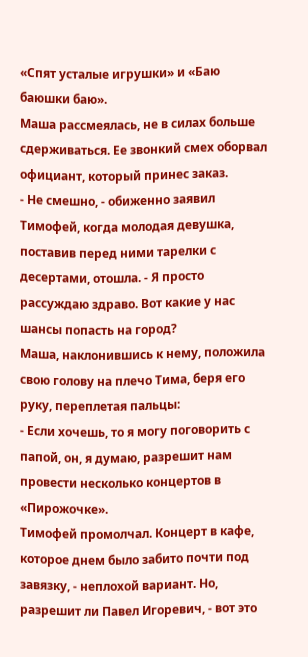«Спят усталые игрушки» и «Баю баюшки баю».
Маша рассмеялась, не в силах больше сдерживаться. Ее звонкий смех оборвал официант, который принес заказ.
- Не смешно, - обиженно заявил Тимофей, когда молодая девушка, поставив перед ними тарелки с десертами, отошла. - Я просто рассуждаю здраво. Вот какие у нас шансы попасть на город?
Маша, наклонившись к нему, положила свою голову на плечо Тима, беря его руку, переплетая пальцы:
- Если хочешь, то я могу поговорить с папой, он, я думаю, разрешит нам провести несколько концертов в «Пирожочке».
Тимофей промолчал. Концерт в кафе, которое днем было забито почти под завязку, - неплохой вариант. Но, разрешит ли Павел Игоревич, - вот это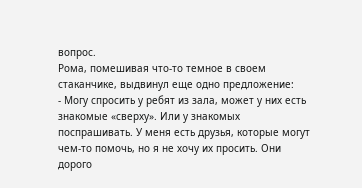вопрос.
Рома, помешивая что-то темное в своем стаканчике, выдвинул еще одно предложение:
- Могу спросить у ребят из зала, может у них есть знакомые «сверху». Или у знакомых поспрашивать. У меня есть друзья, которые могут чем-то помочь, но я не хочу их просить. Они дорого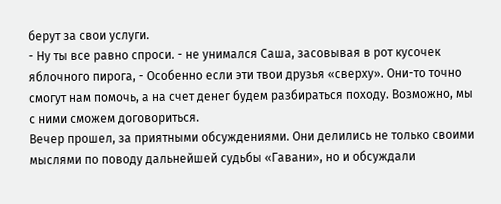берут за свои услуги.
- Ну ты все равно спроси. - не унимался Саша, засовывая в рот кусочек яблочного пирога, - Особенно если эти твои друзья «сверху». Они-то точно смогут нам помочь, а на счет денег будем разбираться походу. Возможно, мы с ними сможем договориться.
Вечер прошел, за приятными обсуждениями. Они делились не только своими мыслями по поводу дальнейшей судьбы «Гавани», но и обсуждали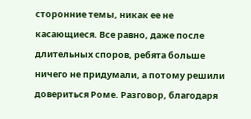сторонние темы, никак ее не касающиеся. Все равно, даже после длительных споров, ребята больше ничего не придумали, а потому решили довериться Роме. Разговор, благодаря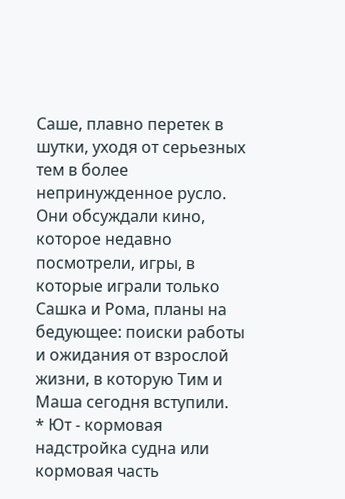Саше, плавно перетек в шутки, уходя от серьезных тем в более непринужденное русло. Они обсуждали кино, которое недавно посмотрели, игры, в которые играли только Сашка и Рома, планы на бедующее: поиски работы и ожидания от взрослой жизни, в которую Тим и Маша сегодня вступили.
* Ют - кормовая надстройка судна или кормовая часть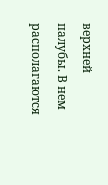верхней палубы. В нем располагаются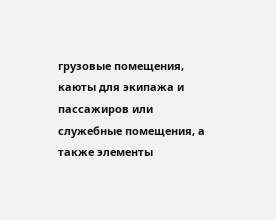грузовые помещения, каюты для экипажа и пассажиров или служебные помещения, а также элементы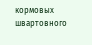кормовых швартовного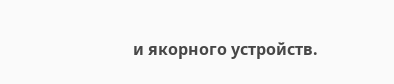и якорного устройств.